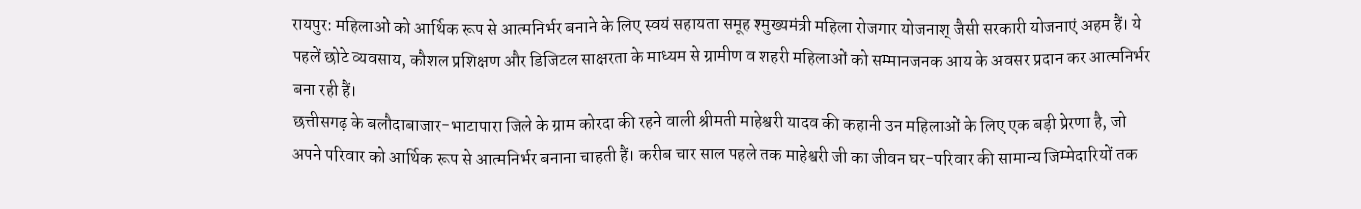रायपुर: महिलाओं को आर्थिक रूप से आत्मनिर्भर बनाने के लिए स्वयं सहायता समूह श्मुख्यमंत्री महिला रोजगार योजनाश् जैसी सरकारी योजनाएं अहम हैं। ये पहलें छोटे व्यवसाय, कौशल प्रशिक्षण और डिजिटल साक्षरता के माध्यम से ग्रामीण व शहरी महिलाओं को सम्मानजनक आय के अवसर प्रदान कर आत्मनिर्भर बना रही हैं।
छत्तीसगढ़ के बलौदाबाजार-भाटापारा जिले के ग्राम कोरदा की रहने वाली श्रीमती माहेश्वरी यादव की कहानी उन महिलाओं के लिए एक बड़ी प्रेरणा है, जो अपने परिवार को आर्थिक रूप से आत्मनिर्भर बनाना चाहती हैं। करीब चार साल पहले तक माहेश्वरी जी का जीवन घर-परिवार की सामान्य जिम्मेदारियों तक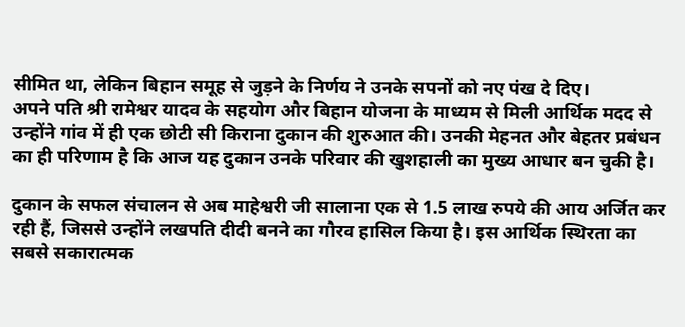सीमित था, लेकिन बिहान समूह से जुड़ने के निर्णय ने उनके सपनों को नए पंख दे दिए।
अपने पति श्री रामेश्वर यादव के सहयोग और बिहान योजना के माध्यम से मिली आर्थिक मदद से उन्होंने गांव में ही एक छोटी सी किराना दुकान की शुरुआत की। उनकी मेहनत और बेहतर प्रबंधन का ही परिणाम है कि आज यह दुकान उनके परिवार की खुशहाली का मुख्य आधार बन चुकी है।

दुकान के सफल संचालन से अब माहेश्वरी जी सालाना एक से 1.5 लाख रुपये की आय अर्जित कर रही हैं, जिससे उन्होंने लखपति दीदी बनने का गौरव हासिल किया है। इस आर्थिक स्थिरता का सबसे सकारात्मक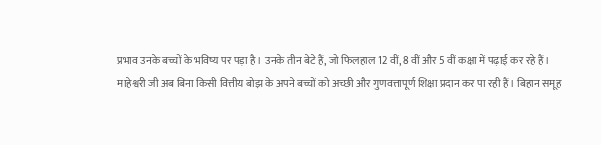प्रभाव उनके बच्चों के भविष्य पर पड़ा है। उनके तीन बेटे हैं, जो फिलहाल 12 वीं, 8 वीं और 5 वीं कक्षा में पढ़ाई कर रहे हैं।
माहेश्वरी जी अब बिना किसी वित्तीय बोझ के अपने बच्चों को अच्छी और गुणवत्तापूर्ण शिक्षा प्रदान कर पा रही हैं। बिहान समूह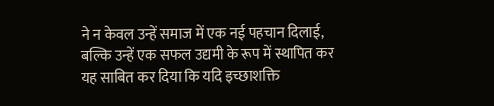ने न केवल उन्हें समाज में एक नई पहचान दिलाई, बल्कि उन्हें एक सफल उद्यमी के रूप में स्थापित कर यह साबित कर दिया कि यदि इच्छाशक्ति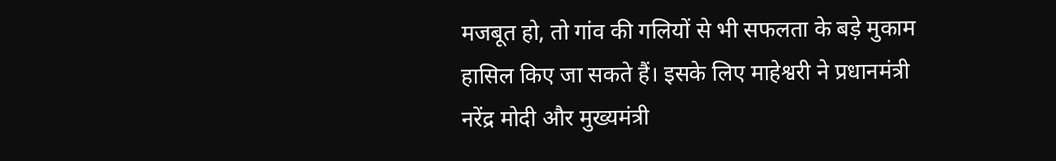मजबूत हो, तो गांव की गलियों से भी सफलता के बड़े मुकाम हासिल किए जा सकते हैं। इसके लिए माहेश्वरी ने प्रधानमंत्री नरेंद्र मोदी और मुख्यमंत्री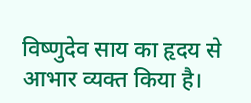विष्णुदेव साय का हृदय से आभार व्यक्त किया है।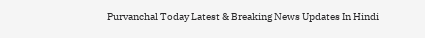Purvanchal Today Latest & Breaking News Updates In Hindi